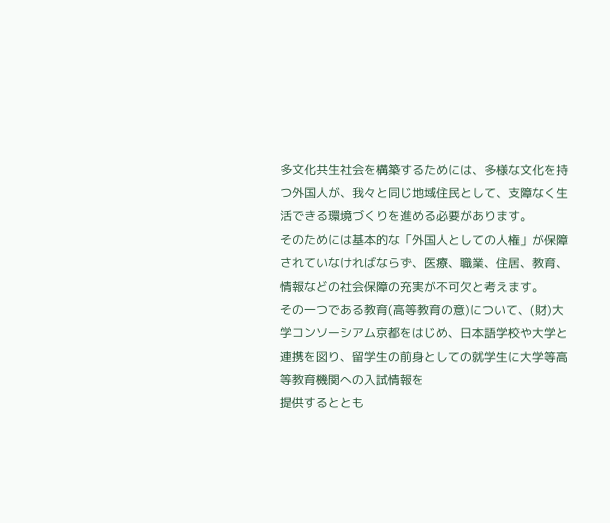多文化共生社会を構築するためには、多様な文化を持つ外国人が、我々と同じ地域住民として、支障なく生活できる環境づくりを進める必要があります。
そのためには基本的な「外国人としての人権」が保障されていなければならず、医療、職業、住居、教育、情報などの社会保障の充実が不可欠と考えます。
その一つである教育(高等教育の意)について、(財)大学コンソーシアム京都をはじめ、日本語学校や大学と連携を図り、留学生の前身としての就学生に大学等高等教育機関への入試情報を
提供するととも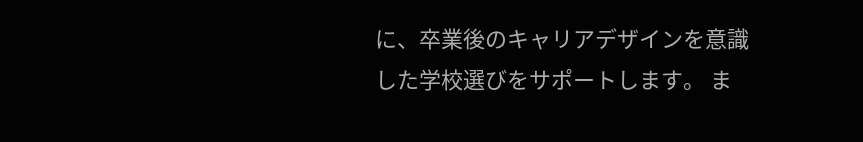に、卒業後のキャリアデザインを意識した学校選びをサポートします。 ま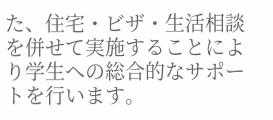た、住宅・ビザ・生活相談を併せて実施することにより学生への総合的なサポートを行います。